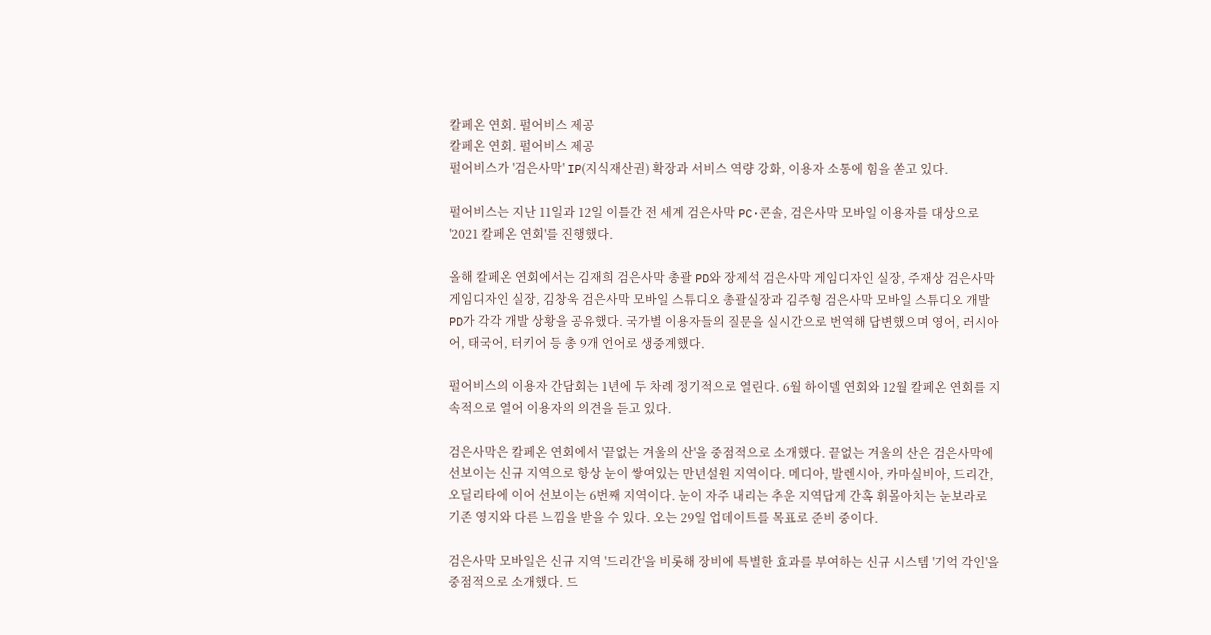칼페온 연회. 펄어비스 제공
칼페온 연회. 펄어비스 제공
펄어비스가 '검은사막' IP(지식재산권) 확장과 서비스 역량 강화, 이용자 소통에 힘을 쏟고 있다.

펄어비스는 지난 11일과 12일 이틀간 전 세계 검은사막 PC·콘솔, 검은사막 모바일 이용자를 대상으로 '2021 칼페온 연회'를 진행했다.

올해 칼페온 연회에서는 김재희 검은사막 총괄 PD와 장제석 검은사막 게임디자인 실장, 주재상 검은사막 게임디자인 실장, 김창욱 검은사막 모바일 스튜디오 총괄실장과 김주형 검은사막 모바일 스튜디오 개발 PD가 각각 개발 상황을 공유했다. 국가별 이용자들의 질문을 실시간으로 번역해 답변했으며 영어, 러시아어, 태국어, 터키어 등 총 9개 언어로 생중계했다.

펄어비스의 이용자 간담회는 1년에 두 차례 정기적으로 열린다. 6월 하이델 연회와 12월 칼페온 연회를 지속적으로 열어 이용자의 의견을 듣고 있다.

검은사막은 칼페온 연회에서 '끝없는 겨울의 산'을 중점적으로 소개했다. 끝없는 겨울의 산은 검은사막에 선보이는 신규 지역으로 항상 눈이 쌓여있는 만년설원 지역이다. 메디아, 발렌시아, 카마실비아, 드리간, 오딜리타에 이어 선보이는 6번째 지역이다. 눈이 자주 내리는 추운 지역답게 간혹 휘몰아치는 눈보라로 기존 영지와 다른 느낌을 받을 수 있다. 오는 29일 업데이트를 목표로 준비 중이다.

검은사막 모바일은 신규 지역 '드리간'을 비롯해 장비에 특별한 효과를 부여하는 신규 시스템 '기억 각인'을 중점적으로 소개했다. 드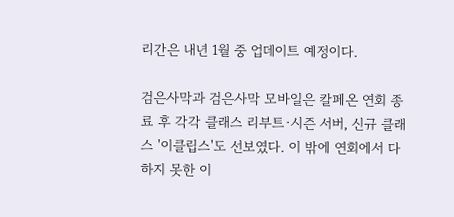리간은 내년 1월 중 업데이트 예정이다.

검은사막과 검은사막 모바일은 칼페온 연회 종료 후 각각 클래스 리부트·시즌 서버, 신규 클래스 '이클립스'도 선보였다. 이 밖에 연회에서 다 하지 못한 이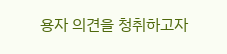용자 의견을 청취하고자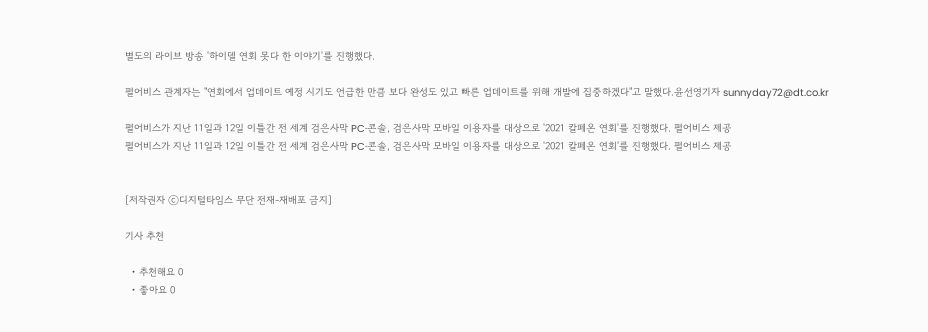별도의 라이브 방송 '하이델 연회 못다 한 이야기'를 진행했다.

펄어비스 관계자는 "연회에서 업데이트 예정 시기도 언급한 만큼 보다 완성도 있고 빠른 업데이트를 위해 개발에 집중하겠다"고 말했다.윤선영기자 sunnyday72@dt.co.kr

펄어비스가 지난 11일과 12일 이틀간 전 세계 검은사막 PC·콘솔, 검은사막 모바일 이용자를 대상으로 '2021 칼페온 연회'를 진행했다. 펄어비스 제공
펄어비스가 지난 11일과 12일 이틀간 전 세계 검은사막 PC·콘솔, 검은사막 모바일 이용자를 대상으로 '2021 칼페온 연회'를 진행했다. 펄어비스 제공


[저작권자 ⓒ디지털타임스 무단 전재-재배포 금지]

기사 추천

  • 추천해요 0
  • 좋아요 0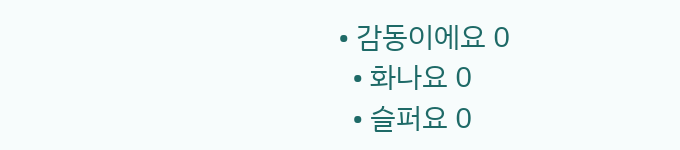• 감동이에요 0
  • 화나요 0
  • 슬퍼요 0